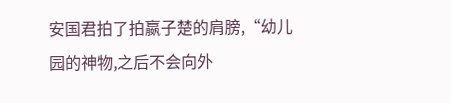安国君拍了拍嬴子楚的肩膀,“幼儿园的神物,之后不会向外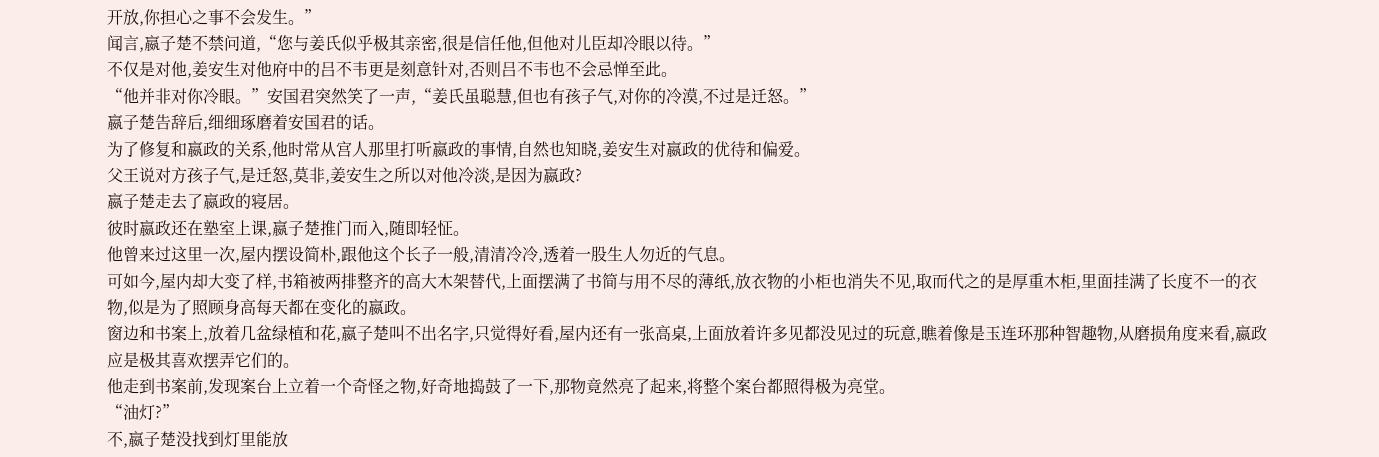开放,你担心之事不会发生。”
闻言,嬴子楚不禁问道,“您与姜氏似乎极其亲密,很是信任他,但他对儿臣却冷眼以待。”
不仅是对他,姜安生对他府中的吕不韦更是刻意针对,否则吕不韦也不会忌惮至此。
“他并非对你冷眼。”安国君突然笑了一声,“姜氏虽聪慧,但也有孩子气,对你的冷漠,不过是迁怒。”
嬴子楚告辞后,细细琢磨着安国君的话。
为了修复和嬴政的关系,他时常从宫人那里打听嬴政的事情,自然也知晓,姜安生对嬴政的优待和偏爱。
父王说对方孩子气,是迁怒,莫非,姜安生之所以对他冷淡,是因为嬴政?
嬴子楚走去了嬴政的寝居。
彼时嬴政还在塾室上课,嬴子楚推门而入,随即轻怔。
他曾来过这里一次,屋内摆设简朴,跟他这个长子一般,清清冷冷,透着一股生人勿近的气息。
可如今,屋内却大变了样,书箱被两排整齐的高大木架替代,上面摆满了书简与用不尽的薄纸,放衣物的小柜也消失不见,取而代之的是厚重木柜,里面挂满了长度不一的衣物,似是为了照顾身高每天都在变化的嬴政。
窗边和书案上,放着几盆绿植和花,嬴子楚叫不出名字,只觉得好看,屋内还有一张高桌,上面放着许多见都没见过的玩意,瞧着像是玉连环那种智趣物,从磨损角度来看,嬴政应是极其喜欢摆弄它们的。
他走到书案前,发现案台上立着一个奇怪之物,好奇地捣鼓了一下,那物竟然亮了起来,将整个案台都照得极为亮堂。
“油灯?”
不,嬴子楚没找到灯里能放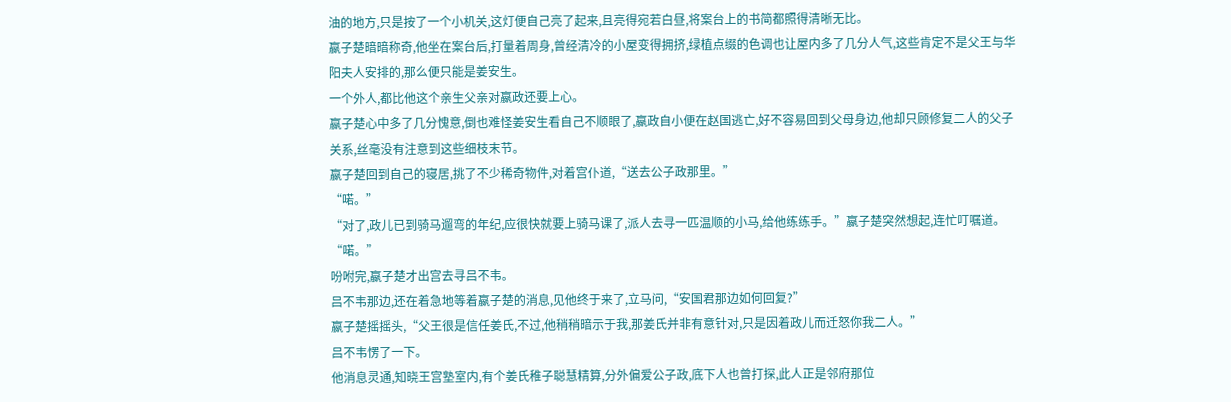油的地方,只是按了一个小机关,这灯便自己亮了起来,且亮得宛若白昼,将案台上的书简都照得清晰无比。
嬴子楚暗暗称奇,他坐在案台后,打量着周身,曾经清冷的小屋变得拥挤,绿植点缀的色调也让屋内多了几分人气,这些肯定不是父王与华阳夫人安排的,那么便只能是姜安生。
一个外人,都比他这个亲生父亲对嬴政还要上心。
嬴子楚心中多了几分愧意,倒也难怪姜安生看自己不顺眼了,嬴政自小便在赵国逃亡,好不容易回到父母身边,他却只顾修复二人的父子关系,丝毫没有注意到这些细枝末节。
嬴子楚回到自己的寝居,挑了不少稀奇物件,对着宫仆道,“送去公子政那里。”
“喏。”
“对了,政儿已到骑马遛弯的年纪,应很快就要上骑马课了,派人去寻一匹温顺的小马,给他练练手。”嬴子楚突然想起,连忙叮嘱道。
“喏。”
吩咐完,嬴子楚才出宫去寻吕不韦。
吕不韦那边,还在着急地等着嬴子楚的消息,见他终于来了,立马问,“安国君那边如何回复?”
嬴子楚摇摇头,“父王很是信任姜氏,不过,他稍稍暗示于我,那姜氏并非有意针对,只是因着政儿而迁怒你我二人。”
吕不韦愣了一下。
他消息灵通,知晓王宫塾室内,有个姜氏稚子聪慧精算,分外偏爱公子政,底下人也曾打探,此人正是邻府那位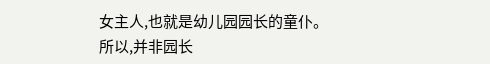女主人,也就是幼儿园园长的童仆。
所以,并非园长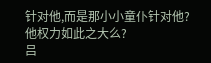针对他,而是那小小童仆针对他?
他权力如此之大么?
吕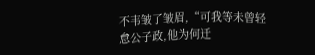不韦皱了皱眉,“可我等未曾轻怠公子政,他为何迁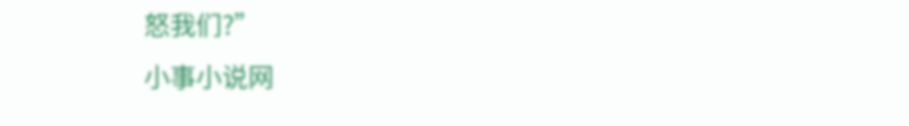怒我们?”
小事小说网